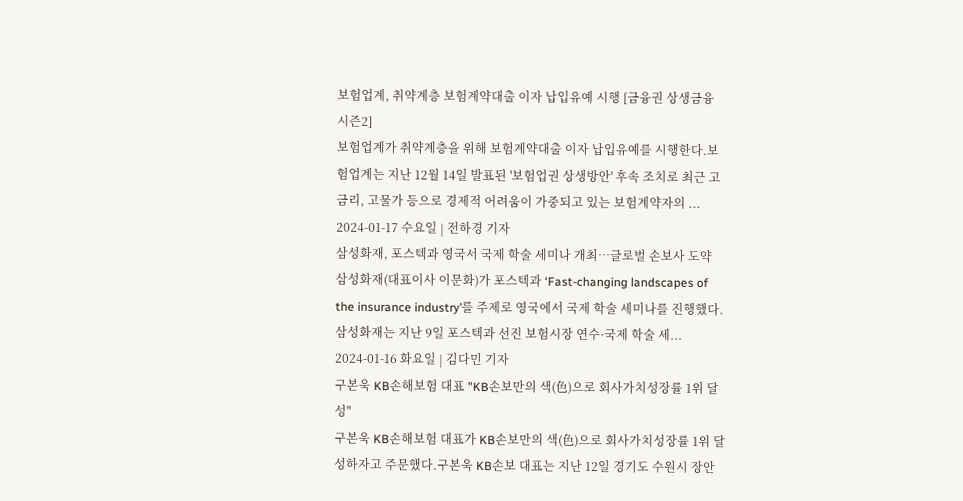보험업계, 취약계층 보험계약대출 이자 납입유예 시행 [금융권 상생금융 시즌2]
보험업계가 취약계층을 위해 보험계약대출 이자 납입유예를 시행한다.보험업계는 지난 12월 14일 발표된 '보험업권 상생방안' 후속 조치로 최근 고금리, 고물가 등으로 경제적 어려움이 가중되고 있는 보험계약자의 ...
2024-01-17 수요일 | 전하경 기자
삼성화재, 포스텍과 영국서 국제 학술 세미나 개최…글로벌 손보사 도약
삼성화재(대표이사 이문화)가 포스텍과 ‘Fast-changing landscapes of the insurance industry’를 주제로 영국에서 국제 학술 세미나를 진행했다. 삼성화재는 지난 9일 포스텍과 선진 보험시장 연수·국제 학술 세...
2024-01-16 화요일 | 김다민 기자
구본욱 KB손해보험 대표 "KB손보만의 색(色)으로 회사가치성장률 1위 달성"
구본욱 KB손해보험 대표가 KB손보만의 색(色)으로 회사가치성장률 1위 달성하자고 주문했다.구본욱 KB손보 대표는 지난 12일 경기도 수원시 장안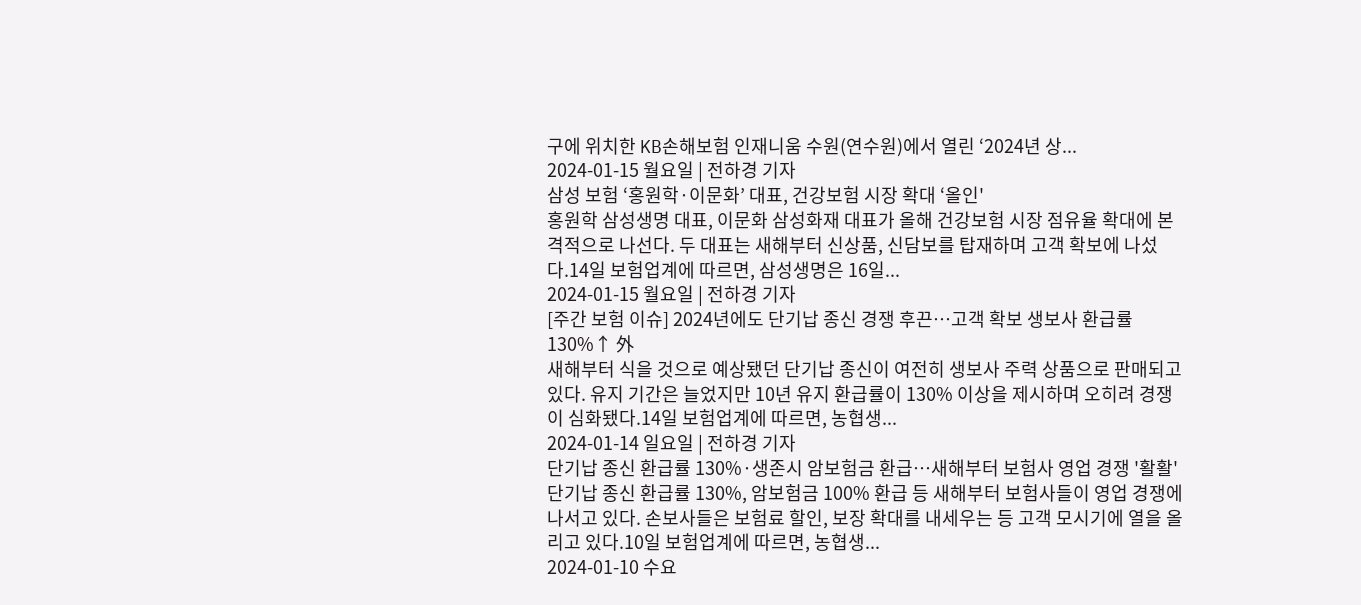구에 위치한 KB손해보험 인재니움 수원(연수원)에서 열린 ‘2024년 상...
2024-01-15 월요일 | 전하경 기자
삼성 보험 ‘홍원학·이문화’ 대표, 건강보험 시장 확대 ‘올인'
홍원학 삼성생명 대표, 이문화 삼성화재 대표가 올해 건강보험 시장 점유율 확대에 본격적으로 나선다. 두 대표는 새해부터 신상품, 신담보를 탑재하며 고객 확보에 나섰다.14일 보험업계에 따르면, 삼성생명은 16일...
2024-01-15 월요일 | 전하경 기자
[주간 보험 이슈] 2024년에도 단기납 종신 경쟁 후끈…고객 확보 생보사 환급률 130%↑ 外
새해부터 식을 것으로 예상됐던 단기납 종신이 여전히 생보사 주력 상품으로 판매되고 있다. 유지 기간은 늘었지만 10년 유지 환급률이 130% 이상을 제시하며 오히려 경쟁이 심화됐다.14일 보험업계에 따르면, 농협생...
2024-01-14 일요일 | 전하경 기자
단기납 종신 환급률 130%·생존시 암보험금 환급…새해부터 보험사 영업 경쟁 '활활'
단기납 종신 환급률 130%, 암보험금 100% 환급 등 새해부터 보험사들이 영업 경쟁에 나서고 있다. 손보사들은 보험료 할인, 보장 확대를 내세우는 등 고객 모시기에 열을 올리고 있다.10일 보험업계에 따르면, 농협생...
2024-01-10 수요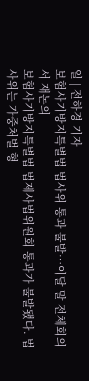일 | 전하경 기자
보험사기방지특별법 법사위 통과 불발…이달 말 전체회의서 재논의
보험사기방지특별법 법제사법위원회 통과가 불발됐다. 법사위는 가중처벌 형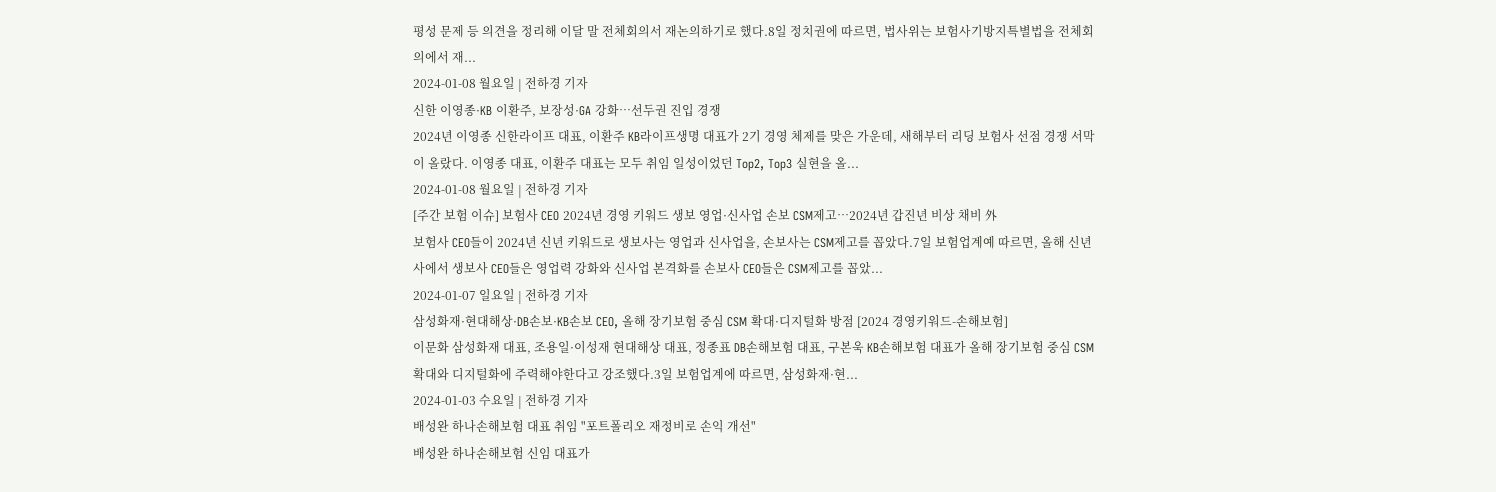평성 문제 등 의견을 정리해 이달 말 전체회의서 재논의하기로 했다.8일 정치권에 따르면, 법사위는 보험사기방지특별법을 전체회의에서 재...
2024-01-08 월요일 | 전하경 기자
신한 이영종·KB 이환주, 보장성·GA 강화…선두권 진입 경쟁
2024년 이영종 신한라이프 대표, 이환주 KB라이프생명 대표가 2기 경영 체제를 맞은 가운데, 새해부터 리딩 보험사 선점 경쟁 서막이 올랐다. 이영종 대표, 이환주 대표는 모두 취임 일성이었던 Top2, Top3 실현을 올...
2024-01-08 월요일 | 전하경 기자
[주간 보험 이슈] 보험사 CEO 2024년 경영 키워드 생보 영업·신사업 손보 CSM제고…2024년 갑진년 비상 채비 外
보험사 CEO들이 2024년 신년 키워드로 생보사는 영업과 신사업을, 손보사는 CSM제고를 꼽았다.7일 보험업계예 따르면, 올해 신년사에서 생보사 CEO들은 영업력 강화와 신사업 본격화를 손보사 CEO들은 CSM제고를 꼽았...
2024-01-07 일요일 | 전하경 기자
삼성화재·현대해상·DB손보·KB손보 CEO, 올해 장기보험 중심 CSM 확대·디지털화 방점 [2024 경영키워드-손해보험]
이문화 삼성화재 대표, 조용일·이성재 현대해상 대표, 정종표 DB손해보험 대표, 구본욱 KB손해보험 대표가 올해 장기보험 중심 CSM 확대와 디지털화에 주력해야한다고 강조했다.3일 보험업계에 따르면, 삼성화재·현...
2024-01-03 수요일 | 전하경 기자
배성완 하나손해보험 대표 취임 "포트폴리오 재정비로 손익 개선"
배성완 하나손해보험 신임 대표가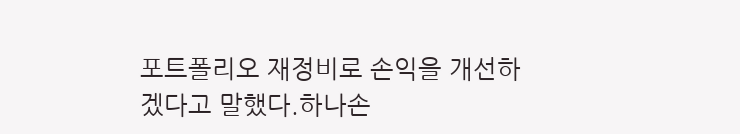포트폴리오 재정비로 손익을 개선하겠다고 말했다.하나손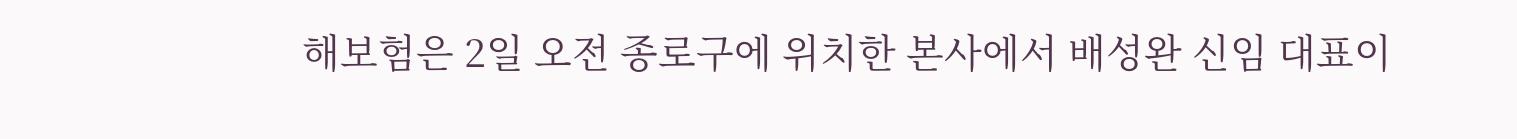해보험은 2일 오전 종로구에 위치한 본사에서 배성완 신임 대표이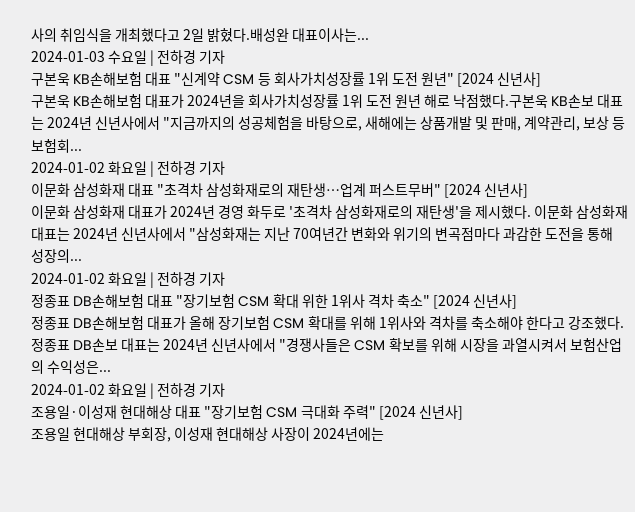사의 취임식을 개최했다고 2일 밝혔다.배성완 대표이사는...
2024-01-03 수요일 | 전하경 기자
구본욱 KB손해보험 대표 "신계약 CSM 등 회사가치성장률 1위 도전 원년" [2024 신년사]
구본욱 KB손해보험 대표가 2024년을 회사가치성장률 1위 도전 원년 해로 낙점했다.구본욱 KB손보 대표는 2024년 신년사에서 "지금까지의 성공체험을 바탕으로, 새해에는 상품개발 및 판매, 계약관리, 보상 등 보험회...
2024-01-02 화요일 | 전하경 기자
이문화 삼성화재 대표 "초격차 삼성화재로의 재탄생…업계 퍼스트무버" [2024 신년사]
이문화 삼성화재 대표가 2024년 경영 화두로 '초격차 삼성화재로의 재탄생'을 제시했다. 이문화 삼성화재 대표는 2024년 신년사에서 "삼성화재는 지난 70여년간 변화와 위기의 변곡점마다 과감한 도전을 통해 성장의...
2024-01-02 화요일 | 전하경 기자
정종표 DB손해보험 대표 "장기보험 CSM 확대 위한 1위사 격차 축소" [2024 신년사]
정종표 DB손해보험 대표가 올해 장기보험 CSM 확대를 위해 1위사와 격차를 축소해야 한다고 강조했다.정종표 DB손보 대표는 2024년 신년사에서 "경쟁사들은 CSM 확보를 위해 시장을 과열시켜서 보험산업의 수익성은...
2024-01-02 화요일 | 전하경 기자
조용일·이성재 현대해상 대표 "장기보험 CSM 극대화 주력" [2024 신년사]
조용일 현대해상 부회장, 이성재 현대해상 사장이 2024년에는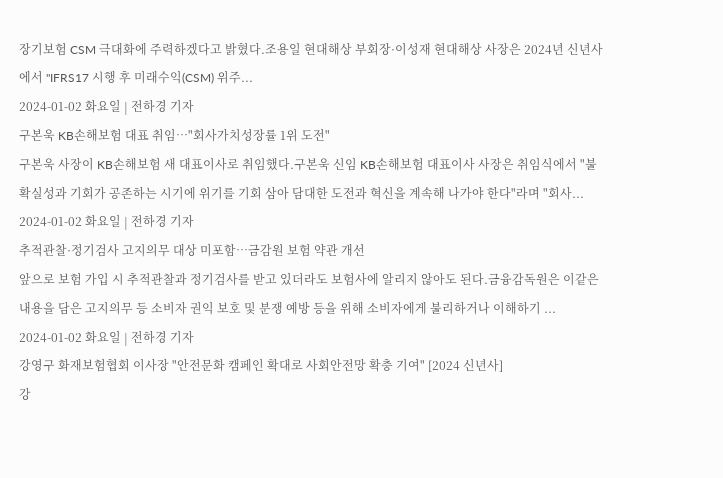장기보험 CSM 극대화에 주력하겠다고 밝혔다.조용일 현대해상 부회장·이성재 현대해상 사장은 2024년 신년사에서 "IFRS17 시행 후 미래수익(CSM) 위주...
2024-01-02 화요일 | 전하경 기자
구본욱 KB손해보험 대표 취임…"회사가치성장률 1위 도전"
구본욱 사장이 KB손해보험 새 대표이사로 취임했다.구본욱 신임 KB손해보험 대표이사 사장은 취임식에서 "불확실성과 기회가 공존하는 시기에 위기를 기회 삼아 담대한 도전과 혁신을 계속해 나가야 한다"라며 "회사...
2024-01-02 화요일 | 전하경 기자
추적관찰·정기검사 고지의무 대상 미포함…금감원 보험 약관 개선
앞으로 보험 가입 시 추적관찰과 정기검사를 받고 있더라도 보험사에 알리지 않아도 된다.금융감독원은 이같은 내용을 담은 고지의무 등 소비자 권익 보호 및 분쟁 예방 등을 위해 소비자에게 불리하거나 이해하기 ...
2024-01-02 화요일 | 전하경 기자
강영구 화재보험협회 이사장 "안전문화 캠페인 확대로 사회안전망 확충 기여" [2024 신년사]
강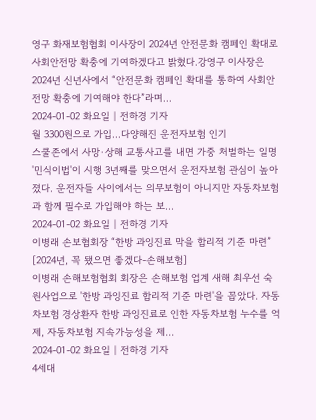영구 화재보험협회 이사장이 2024년 안전문화 캠페인 확대로 사회안전망 확충에 기여하겠다고 밝혔다.강영구 이사장은 2024년 신년사에서 “안전문화 캠페인 확대를 통하여 사회안전망 확충에 기여해야 한다”라며...
2024-01-02 화요일 | 전하경 기자
월 3300원으로 가입…다양해진 운전자보험 인기
스쿨존에서 사망·상해 교통사고를 내면 가중 처벌하는 일명 '민식이법'이 시행 3년째를 맞으면서 운전자보험 관심이 높아졌다. 운전자들 사이에서는 의무보험이 아니지만 자동차보험과 함께 필수로 가입해야 하는 보...
2024-01-02 화요일 | 전하경 기자
이병래 손보협회장 “한방 과잉진료 막을 합리적 기준 마련” [2024년, 꼭 됐으면 좋겠다-손해보험]
이병래 손해보험협회 회장은 손해보험 업계 새해 최우선 숙원사업으로 '한방 과잉진료 합리적 기준 마련'을 꼽았다. 자동차보험 경상환자 한방 과잉진료로 인한 자동차보험 누수를 억제, 자동차보험 지속가능성을 제...
2024-01-02 화요일 | 전하경 기자
4세대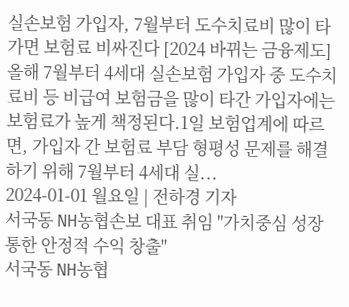실손보험 가입자, 7월부터 도수치료비 많이 타가면 보험료 비싸진다 [2024 바뀌는 금융제도]
올해 7월부터 4세대 실손보험 가입자 중 도수치료비 등 비급여 보험금을 많이 타간 가입자에는 보험료가 높게 책정된다.1일 보험업계에 따르면, 가입자 간 보험료 부담 형평성 문제를 해결하기 위해 7월부터 4세대 실...
2024-01-01 월요일 | 전하경 기자
서국동 NH농협손보 대표 취임 "가치중심 성장 통한 안정적 수익 창출"
서국동 NH농협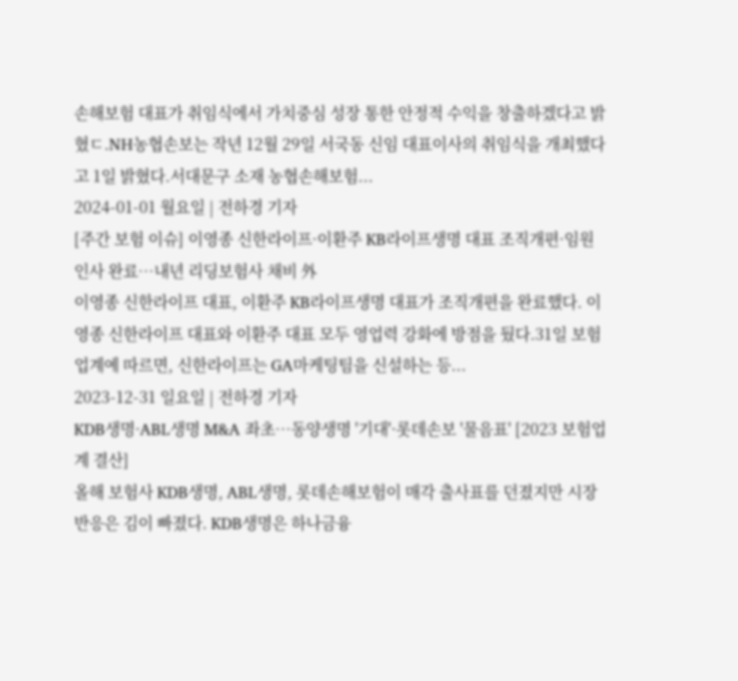손해보험 대표가 취임식에서 가치중심 성장 통한 안정적 수익을 창출하겠다고 밝혔ㄷ.NH농협손보는 작년 12월 29일 서국동 신임 대표이사의 취임식을 개최했다고 1일 밝혔다.서대문구 소재 농협손해보험...
2024-01-01 월요일 | 전하경 기자
[주간 보험 이슈] 이영종 신한라이프·이환주 KB라이프생명 대표 조직개편·임원인사 완료…내년 리딩보험사 채비 外
이영종 신한라이프 대표, 이환주 KB라이프생명 대표가 조직개편을 완료했다. 이영종 신한라이프 대표와 이환주 대표 모두 영업력 강화에 방점을 뒀다.31일 보험업계예 따르면, 신한라이프는 GA마케팅팀을 신설하는 등...
2023-12-31 일요일 | 전하경 기자
KDB생명·ABL생명 M&A 좌초…동양생명 '기대'·롯데손보 '물음표' [2023 보험업계 결산]
올해 보험사 KDB생명, ABL생명, 롯데손해보험이 매각 출사표를 던졌지만 시장 반응은 김이 빠졌다. KDB생명은 하나금융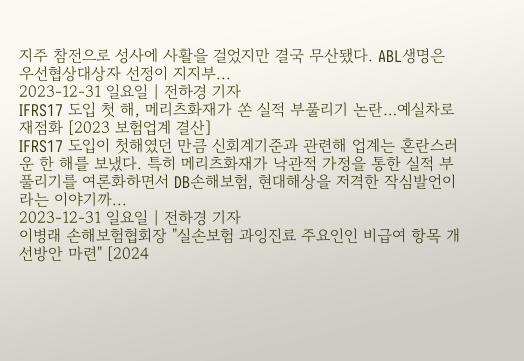지주 참전으로 성사에 사활을 걸었지만 결국 무산됐다. ABL생명은 우선협상대상자 선정이 지지부...
2023-12-31 일요일 | 전하경 기자
IFRS17 도입 첫 해, 메리츠화재가 쏜 실적 부풀리기 논란…예실차로 재점화 [2023 보험업계 결산]
IFRS17 도입이 첫해였던 만큼 신회계기준과 관련해 업계는 혼란스러운 한 해를 보냈다. 특히 메리츠화재가 낙관적 가정을 통한 실적 부풀리기를 여론화하면서 DB손해보험, 현대해상을 저격한 작심발언이라는 이야기까...
2023-12-31 일요일 | 전하경 기자
이병래 손해보험협회장 "실손보험 과잉진료 주요인인 비급여 항목 개선방안 마련" [2024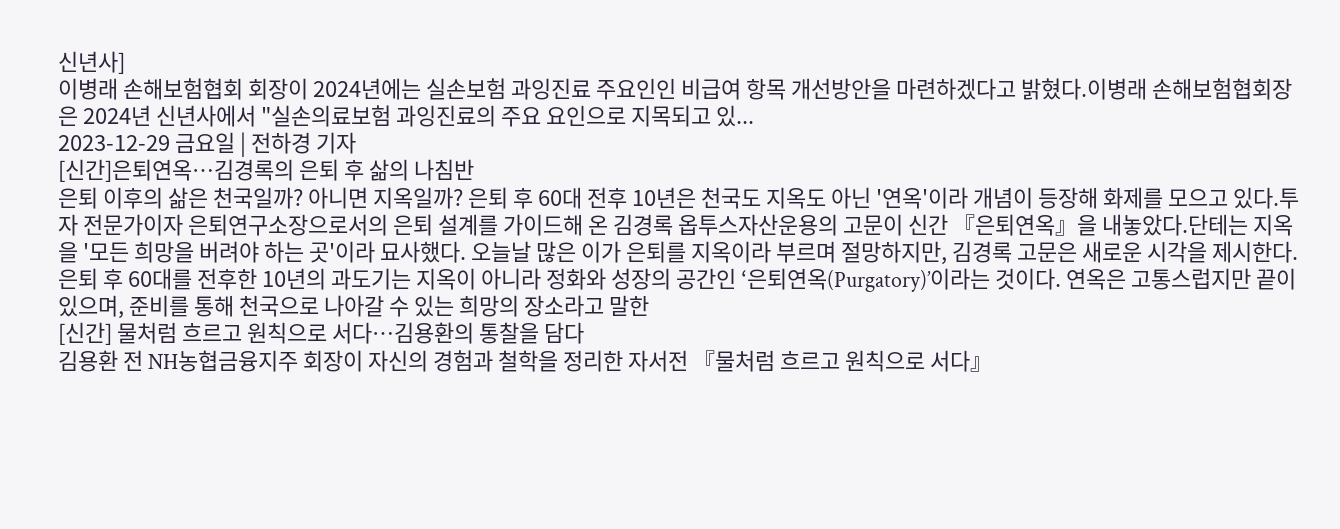신년사]
이병래 손해보험협회 회장이 2024년에는 실손보험 과잉진료 주요인인 비급여 항목 개선방안을 마련하겠다고 밝혔다.이병래 손해보험협회장은 2024년 신년사에서 "실손의료보험 과잉진료의 주요 요인으로 지목되고 있...
2023-12-29 금요일 | 전하경 기자
[신간]은퇴연옥…김경록의 은퇴 후 삶의 나침반
은퇴 이후의 삶은 천국일까? 아니면 지옥일까? 은퇴 후 60대 전후 10년은 천국도 지옥도 아닌 '연옥'이라 개념이 등장해 화제를 모으고 있다.투자 전문가이자 은퇴연구소장으로서의 은퇴 설계를 가이드해 온 김경록 옵투스자산운용의 고문이 신간 『은퇴연옥』을 내놓았다.단테는 지옥을 '모든 희망을 버려야 하는 곳'이라 묘사했다. 오늘날 많은 이가 은퇴를 지옥이라 부르며 절망하지만, 김경록 고문은 새로운 시각을 제시한다. 은퇴 후 60대를 전후한 10년의 과도기는 지옥이 아니라 정화와 성장의 공간인 ‘은퇴연옥(Purgatory)’이라는 것이다. 연옥은 고통스럽지만 끝이 있으며, 준비를 통해 천국으로 나아갈 수 있는 희망의 장소라고 말한
[신간] 물처럼 흐르고 원칙으로 서다…김용환의 통찰을 담다
김용환 전 NH농협금융지주 회장이 자신의 경험과 철학을 정리한 자서전 『물처럼 흐르고 원칙으로 서다』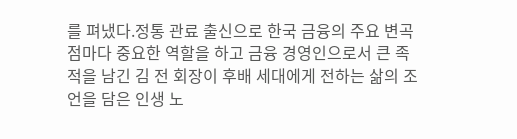를 펴냈다.정통 관료 출신으로 한국 금융의 주요 변곡점마다 중요한 역할을 하고 금융 경영인으로서 큰 족적을 남긴 김 전 회장이 후배 세대에게 전하는 삶의 조언을 담은 인생 노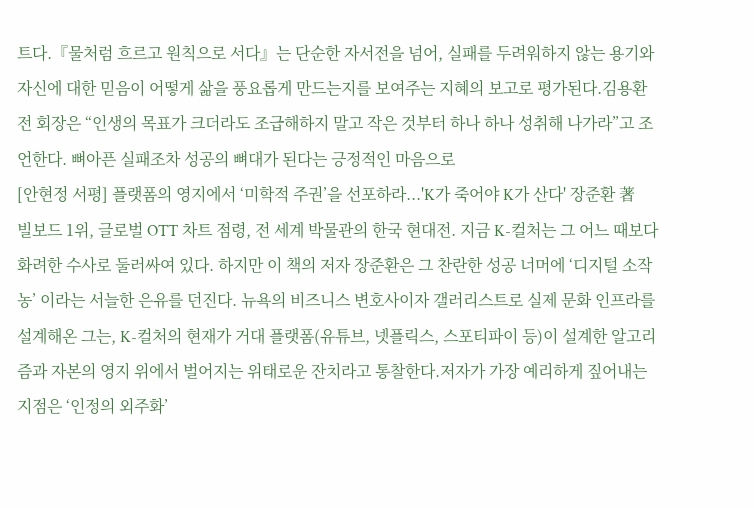트다.『물처럼 흐르고 원칙으로 서다』는 단순한 자서전을 넘어, 실패를 두려워하지 않는 용기와 자신에 대한 믿음이 어떻게 삶을 풍요롭게 만드는지를 보여주는 지혜의 보고로 평가된다.김용환 전 회장은 “인생의 목표가 크더라도 조급해하지 말고 작은 것부터 하나 하나 성취해 나가라”고 조언한다. 뼈아픈 실패조차 성공의 뼈대가 된다는 긍정적인 마음으로
[안현정 서평] 플랫폼의 영지에서 ‘미학적 주권’을 선포하라...'K가 죽어야 K가 산다' 장준환 著
빌보드 1위, 글로벌 OTT 차트 점령, 전 세계 박물관의 한국 현대전. 지금 K-컬처는 그 어느 때보다 화려한 수사로 둘러싸여 있다. 하지만 이 책의 저자 장준환은 그 찬란한 성공 너머에 ‘디지털 소작농’ 이라는 서늘한 은유를 던진다. 뉴욕의 비즈니스 변호사이자 갤러리스트로 실제 문화 인프라를 설계해온 그는, K-컬처의 현재가 거대 플랫폼(유튜브, 넷플릭스, 스포티파이 등)이 설계한 알고리즘과 자본의 영지 위에서 벌어지는 위태로운 잔치라고 통찰한다.저자가 가장 예리하게 짚어내는 지점은 ‘인정의 외주화’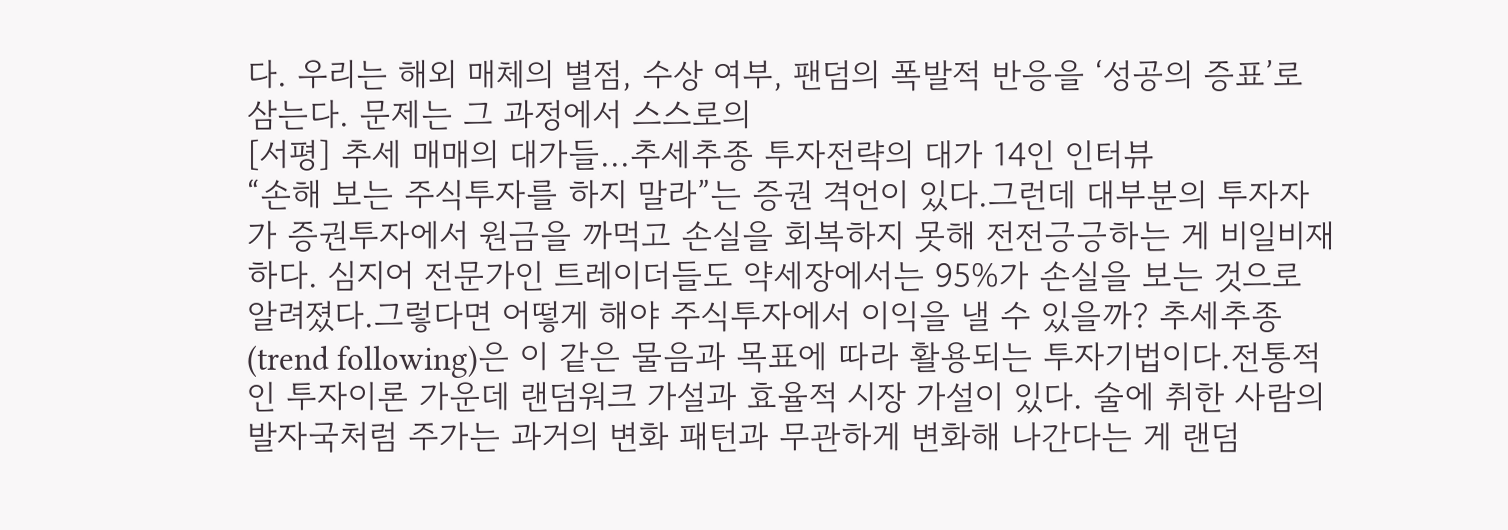다. 우리는 해외 매체의 별점, 수상 여부, 팬덤의 폭발적 반응을 ‘성공의 증표’로 삼는다. 문제는 그 과정에서 스스로의
[서평] 추세 매매의 대가들...추세추종 투자전략의 대가 14인 인터뷰
“손해 보는 주식투자를 하지 말라”는 증권 격언이 있다.그런데 대부분의 투자자가 증권투자에서 원금을 까먹고 손실을 회복하지 못해 전전긍긍하는 게 비일비재하다. 심지어 전문가인 트레이더들도 약세장에서는 95%가 손실을 보는 것으로 알려졌다.그렇다면 어떻게 해야 주식투자에서 이익을 낼 수 있을까? 추세추종(trend following)은 이 같은 물음과 목표에 따라 활용되는 투자기법이다.전통적인 투자이론 가운데 랜덤워크 가설과 효율적 시장 가설이 있다. 술에 취한 사람의 발자국처럼 주가는 과거의 변화 패턴과 무관하게 변화해 나간다는 게 랜덤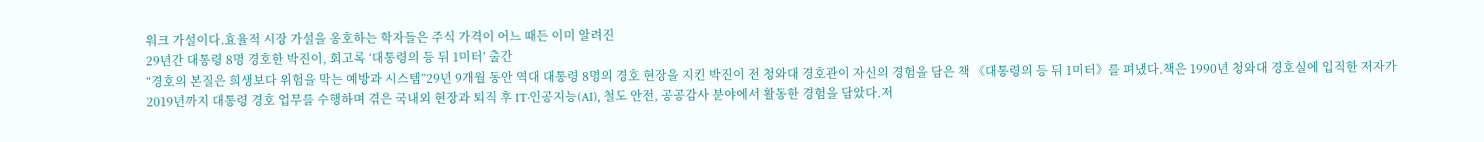워크 가설이다.효율적 시장 가설을 옹호하는 학자들은 주식 가격이 어느 때든 이미 알려진
29년간 대통령 8명 경호한 박진이, 회고록 ‘대통령의 등 뒤 1미터’ 출간
“경호의 본질은 희생보다 위험을 막는 예방과 시스템”29년 9개월 동안 역대 대통령 8명의 경호 현장을 지킨 박진이 전 청와대 경호관이 자신의 경험을 담은 책 《대통령의 등 뒤 1미터》를 펴냈다.책은 1990년 청와대 경호실에 입직한 저자가 2019년까지 대통령 경호 업무를 수행하며 겪은 국내외 현장과 퇴직 후 IT·인공지능(AI), 철도 안전, 공공감사 분야에서 활동한 경험을 담았다.저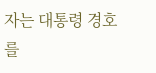자는 대통령 경호를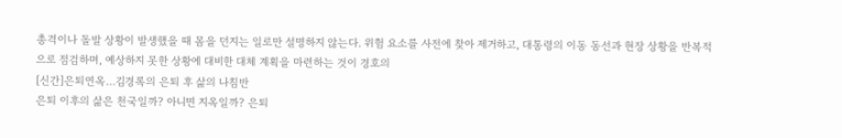총격이나 돌발 상황이 발생했을 때 몸을 던지는 일로만 설명하지 않는다. 위험 요소를 사전에 찾아 제거하고, 대통령의 이동 동선과 현장 상황을 반복적으로 점검하며, 예상하지 못한 상황에 대비한 대체 계획을 마련하는 것이 경호의
[신간]은퇴연옥…김경록의 은퇴 후 삶의 나침반
은퇴 이후의 삶은 천국일까? 아니면 지옥일까? 은퇴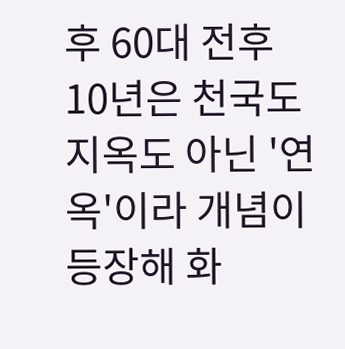후 60대 전후 10년은 천국도 지옥도 아닌 '연옥'이라 개념이 등장해 화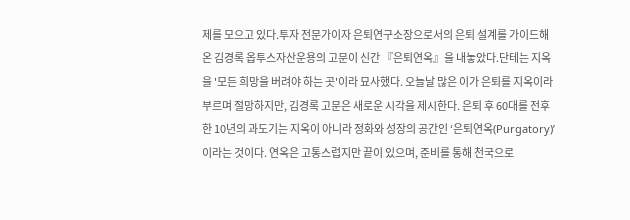제를 모으고 있다.투자 전문가이자 은퇴연구소장으로서의 은퇴 설계를 가이드해 온 김경록 옵투스자산운용의 고문이 신간 『은퇴연옥』을 내놓았다.단테는 지옥을 '모든 희망을 버려야 하는 곳'이라 묘사했다. 오늘날 많은 이가 은퇴를 지옥이라 부르며 절망하지만, 김경록 고문은 새로운 시각을 제시한다. 은퇴 후 60대를 전후한 10년의 과도기는 지옥이 아니라 정화와 성장의 공간인 ‘은퇴연옥(Purgatory)’이라는 것이다. 연옥은 고통스럽지만 끝이 있으며, 준비를 통해 천국으로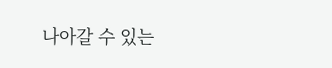나아갈 수 있는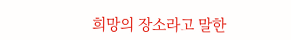희망의 장소라고 말한